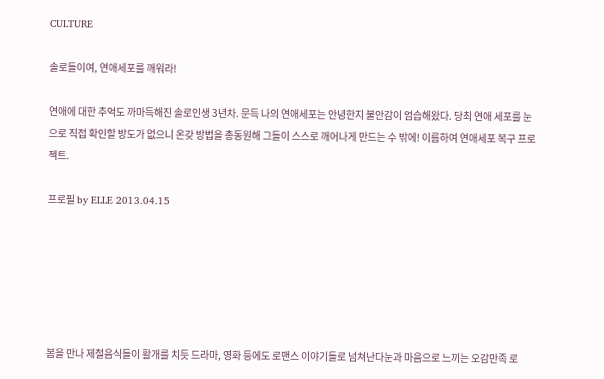CULTURE

솔로들이여, 연애세포를 깨워라!

연애에 대한 추억도 까마득해진 솔로인생 3년차. 문득 나의 연애세포는 안녕한지 불안감이 엄습해왔다. 당최 연애 세포를 눈으로 직접 확인할 방도가 없으니 온갖 방법을 총동원해 그들이 스스로 깨어나게 만드는 수 밖에! 이름하여 연애세포 복구 프로젝트.

프로필 by ELLE 2013.04.15






봄을 만나 제철음식들이 활개를 치듯 드라마, 영화 등에도 로맨스 이야기들로 넘쳐난다눈과 마음으로 느끼는 오감만족 로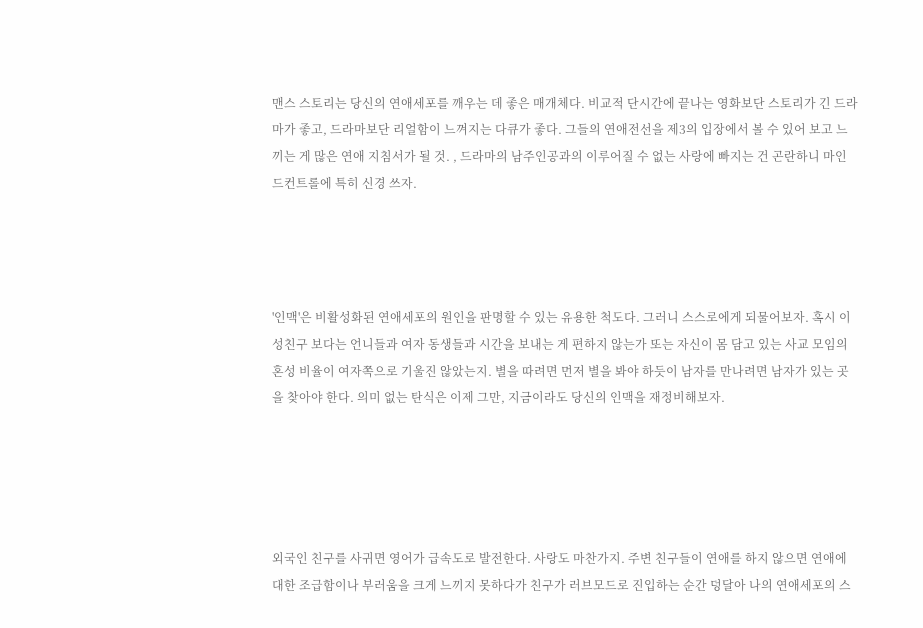맨스 스토리는 당신의 연애세포를 깨우는 데 좋은 매개체다. 비교적 단시간에 끝나는 영화보단 스토리가 긴 드라마가 좋고, 드라마보단 리얼함이 느껴지는 다큐가 좋다. 그들의 연애전선을 제3의 입장에서 볼 수 있어 보고 느끼는 게 많은 연애 지침서가 될 것. , 드라마의 남주인공과의 이루어질 수 없는 사랑에 빠지는 건 곤란하니 마인드컨트롤에 특히 신경 쓰자.




'인맥'은 비활성화된 연애세포의 원인을 판명할 수 있는 유용한 척도다. 그러니 스스로에게 되물어보자. 혹시 이성친구 보다는 언니들과 여자 동생들과 시간을 보내는 게 편하지 않는가 또는 자신이 몸 담고 있는 사교 모임의 혼성 비율이 여자쪽으로 기울진 않았는지. 별을 따려면 먼저 별을 봐야 하듯이 남자를 만나려면 남자가 있는 곳을 찾아야 한다. 의미 없는 탄식은 이제 그만, 지금이라도 당신의 인맥을 재정비해보자.





외국인 친구를 사귀면 영어가 급속도로 발전한다. 사랑도 마찬가지. 주변 친구들이 연애를 하지 않으면 연애에 대한 조급함이나 부러움을 크게 느끼지 못하다가 친구가 러브모드로 진입하는 순간 덩달아 나의 연애세포의 스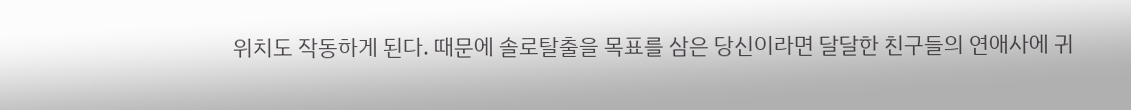위치도 작동하게 된다. 때문에 솔로탈출을 목표를 삼은 당신이라면 달달한 친구들의 연애사에 귀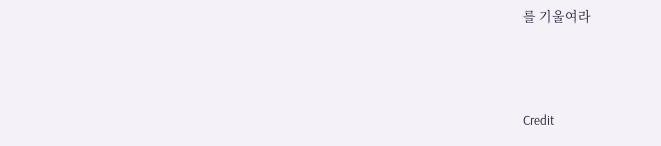를 기울여라




Credit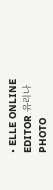• ELLE ONLINE EDITOR 유리나 PHOTO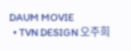DAUM MOVIE
  • TVN DESIGN 오주희